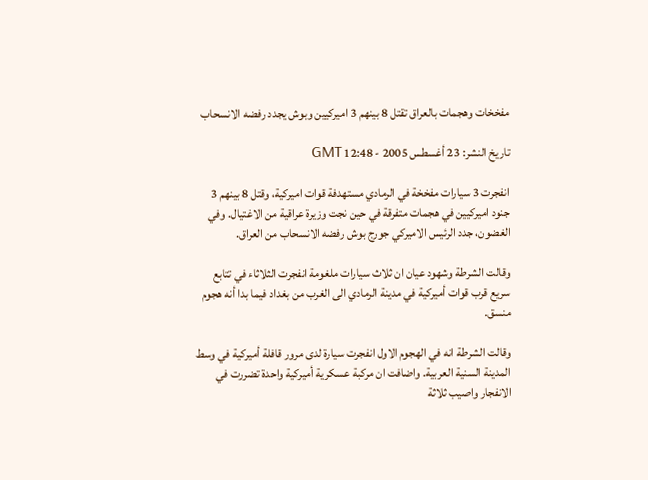مفخخات وهجمات بالعراق تقتل 8 بينهم 3 اميركيين وبوش يجدد رفضه الانسحاب

تاريخ النشر: 23 أغسطس 2005 - 12:48 GMT

انفجرت 3 سيارات مفخخة في الرمادي مستهدفة قوات اميركية، وقتل 8 بينهم 3 جنود اميركيين في هجمات متفرقة في حين نجت وزيرة عراقية من الاغتيال. وفي الغضون، جدد الرئيس الاميركي جورج بوش رفضه الانسحاب من العراق.

وقالت الشرطة وشهود عيان ان ثلاث سيارات ملغومة انفجرت الثلاثاء في تتابع سريع قرب قوات أميركية في مدينة الرمادي الى الغرب من بغداد فيما بدا أنه هجوم منسق.

وقالت الشرطة انه في الهجوم الاول انفجرت سيارة لدى مرور قافلة أميركية في وسط المدينة السنية العربية. واضافت ان مركبة عسكرية أميركية واحدة تضررت في الانفجار واصيب ثلاثة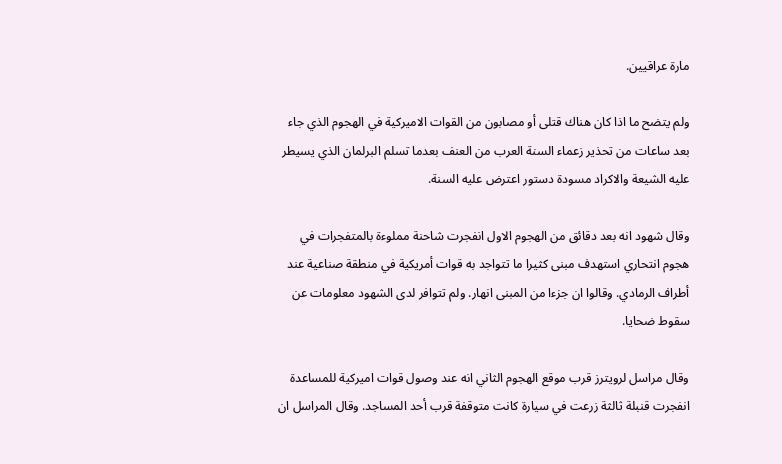مارة عراقيين.

ولم يتضح ما اذا كان هناك قتلى أو مصابون من القوات الاميركية في الهجوم الذي جاء بعد ساعات من تحذير زعماء السنة العرب من العنف بعدما تسلم البرلمان الذي يسيطر عليه الشيعة والاكراد مسودة دستور اعترض عليه السنة.

وقال شهود انه بعد دقائق من الهجوم الاول انفجرت شاحنة مملوءة بالمتفجرات في هجوم انتحاري استهدف مبنى كثيرا ما تتواجد به قوات أمريكية في منطقة صناعية عند أطراف الرمادي. وقالوا ان جزءا من المبنى انهار. ولم تتوافر لدى الشهود معلومات عن سقوط ضحايا.

وقال مراسل لرويترز قرب موقع الهجوم الثاني انه عند وصول قوات اميركية للمساعدة انفجرت قنبلة ثالثة زرعت في سيارة كانت متوقفة قرب أحد المساجد. وقال المراسل ان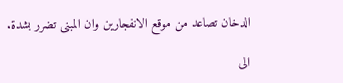الدخان تصاعد من موقع الانفجارين وان المبنى تضرر بشدة.

الى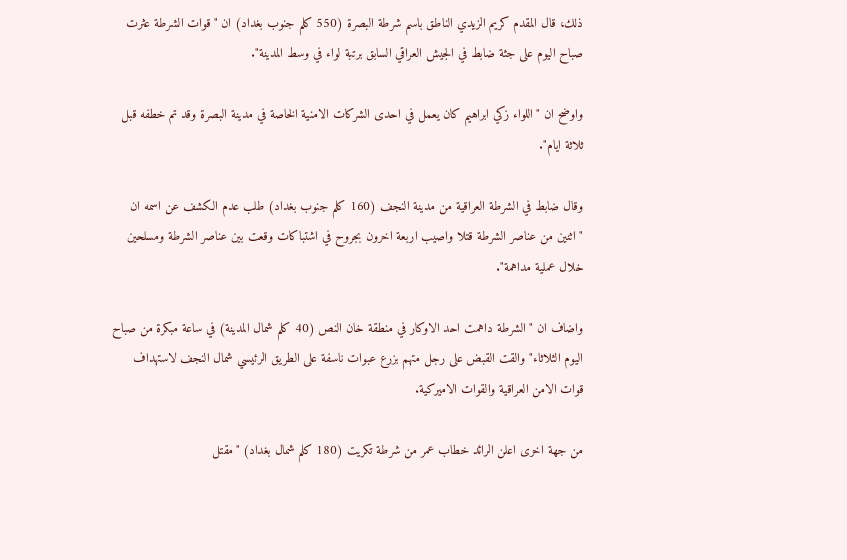ذلك، قال المقدم كريم الزيدي الناطق باسم شرطة البصرة (550 كلم جنوب بغداد) ان "قوات الشرطة عثرت صباح اليوم على جثة ضابط في الجيش العراقي السابق برتبة لواء في وسط المدينة".

واوضح ان "اللواء زكي ابراهيم كان يعمل في احدى الشركات الامنية الخاصة في مدينة البصرة وقد تم خطفه قبل ثلاثة ايام".

وقال ضابط في الشرطة العراقية من مدينة النجف (160 كلم جنوب بغداد) طلب عدم الكشف عن اسمه ان "اثنين من عناصر الشرطة قتلا واصيب اربعة اخرون بجروح في اشتباكات وقعت بين عناصر الشرطة ومسلحين خلال عملية مداهمة".

واضاف ان "الشرطة داهمت احد الاوكار في منطقة خان النص (40 كلم شمال المدينة) في ساعة مبكرة من صباح اليوم الثلاثاء" والقت القبض على رجل متهم بزرع عبوات ناسفة على الطريق الرئيسي شمال النجف لاستهداف قوات الامن العراقية والقوات الاميركية.

من جهة اخرى اعلن الرائد خطاب عمر من شرطة تكريت (180 كلم شمال بغداد) "مقتل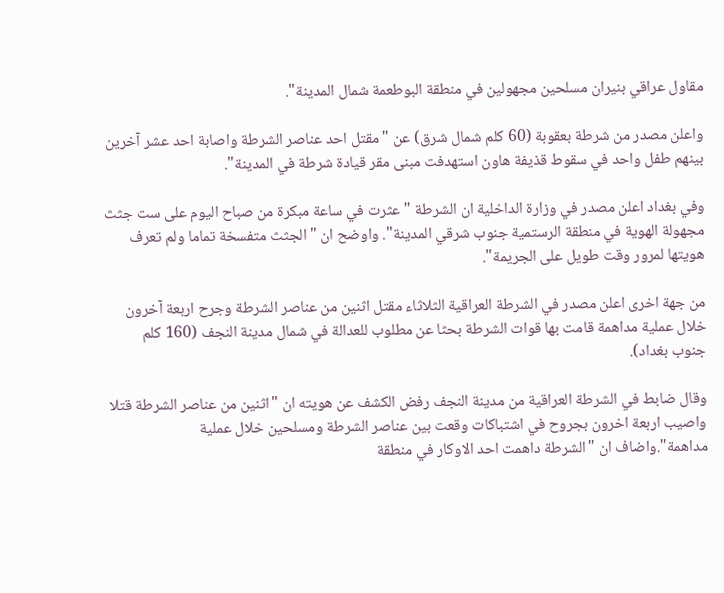مقاول عراقي بنيران مسلحين مجهولين في منطقة البوطعمة شمال المدينة".

واعلن مصدر من شرطة بعقوبة (60 كلم شمال شرق) عن "مقتل احد عناصر الشرطة واصابة احد عشر آخرين بينهم طفل واحد في سقوط قذيفة هاون استهدفت مبنى مقر قيادة شرطة في المدينة".

وفي بغداد اعلن مصدر في وزارة الداخلية ان الشرطة "عثرت في ساعة مبكرة من صباح اليوم على ست جثث مجهولة الهوية في منطقة الرستمية جنوب شرقي المدينة". واوضح ان "الجثث متفسخة تماما ولم تعرف هويتها لمرور وقت طويل على الجريمة".

من جهة اخرى اعلن مصدر في الشرطة العراقية الثلاثاء مقتل اثنين من عناصر الشرطة وجرح اربعة آخرون خلال عملية مداهمة قامت بها قوات الشرطة بحثا عن مطلوب للعدالة في شمال مدينة النجف (160 كلم جنوب بغداد).

وقال ضابط في الشرطة العراقية من مدينة النجف رفض الكشف عن هويته ان "اثنين من عناصر الشرطة قتلا واصيب اربعة اخرون بجروح في اشتباكات وقعت بين عناصر الشرطة ومسلحين خلال عملية مداهمة".واضاف ان "الشرطة داهمت احد الاوكار في منطقة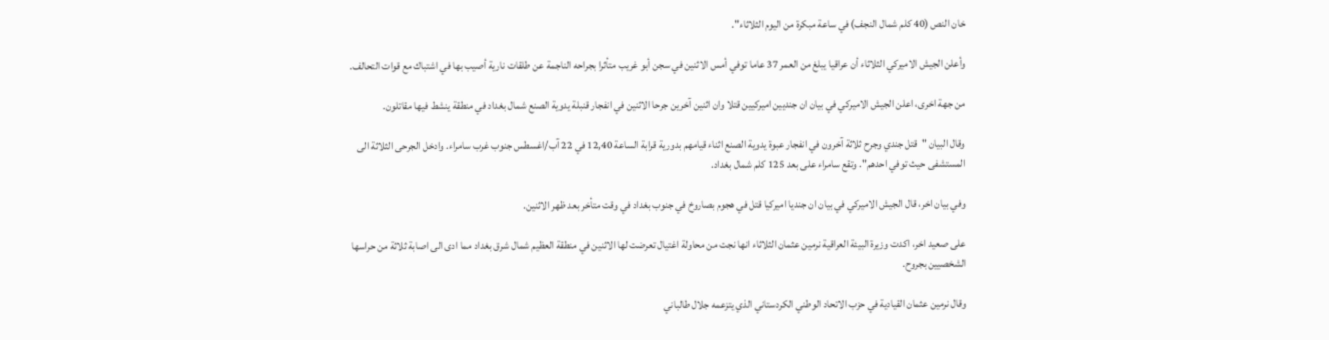خان النص (40 كلم شمال النجف) في ساعة مبكرة من اليوم الثلاثاء".

وأعلن الجيش الاميركي الثلاثاء أن عراقيا يبلغ من العمر 37 عاما توفي أمس الاثنين في سجن أبو غريب متأثرا بجراحه الناجمة عن طلقات نارية أصيب بها في اشتباك مع قوات التحالف.

من جهة اخرى، اعلن الجيش الاميركي في بيان ان جنديين اميركيين قتلا وان اثنين آخرين جرحا الاثنين في انفجار قنبلة يدوية الصنع شمال بغداد في منطقة ينشط فيها مقاتلون.

وقال البيان "قتل جندي وجرح ثلاثة آخرون في انفجار عبوة يدوية الصنع اثناء قيامهم بدورية قرابة الساعة 12,40 في 22 آب/اغسطس جنوب غرب سامراء. وادخل الجرحى الثلاثة الى المستشفى حيث توفي احدهم". وتقع سامراء على بعد 125 كلم شمال بغداد.

وفي بيان اخر، قال الجيش الاميركي في بيان ان جنديا اميركيا قتل في هجوم بصاروخ في جنوب بغداد في وقت متأخر بعد ظهر الاثنين.

على صعيد اخر، اكدت وزيرة البيئة العراقية نرمين عثمان الثلاثاء انها نجت من محاولة اغتيال تعرضت لها الاثنين في منطقة العظيم شمال شرق بغداد مما ادى الى اصابة ثلاثة من حراسها الشخصيين بجروح.

وقال نرمين عثمان القيادية في حزب الاتحاد الوطني الكردستاني الذي يتزعمه جلال طالباني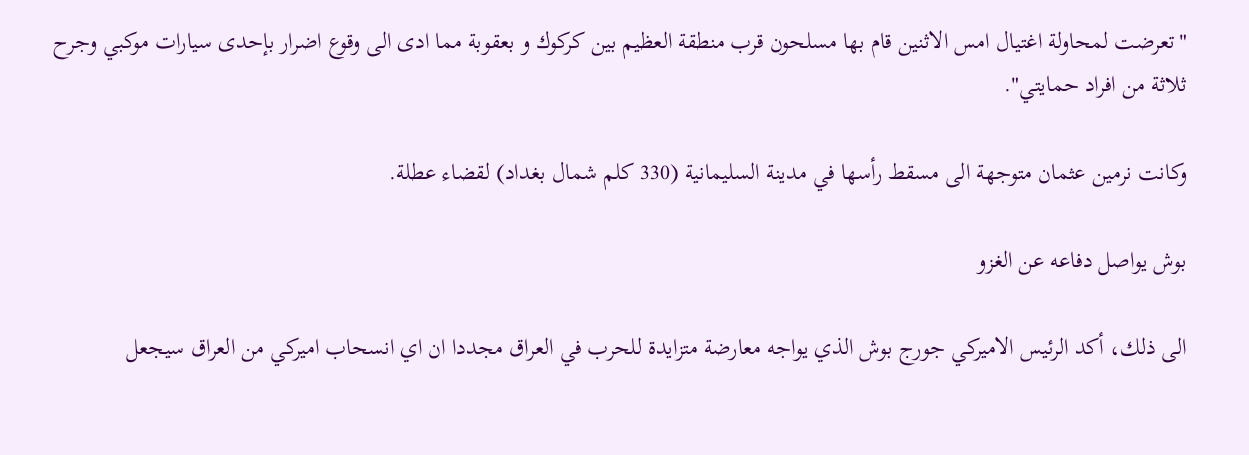"تعرضت لمحاولة اغتيال امس الاثنين قام بها مسلحون قرب منطقة العظيم بين كركوك و بعقوبة مما ادى الى وقوع اضرار بإحدى سيارات موكبي وجرح ثلاثة من افراد حمايتي".

وكانت نرمين عثمان متوجهة الى مسقط رأسها في مدينة السليمانية (330 كلم شمال بغداد) لقضاء عطلة.

بوش يواصل دفاعه عن الغزو

الى ذلك، أكد الرئيس الاميركي جورج بوش الذي يواجه معارضة متزايدة للحرب في العراق مجددا ان اي انسحاب اميركي من العراق سيجعل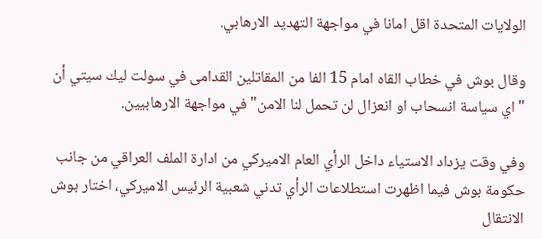الولايات المتحدة اقل امانا في مواجهة التهديد الارهابي.

وقال بوش في خطاب القاه امام 15 الفا من المقاتلين القدامى في سولت ليك سيتي أن "اي سياسة انسحاب او انعزال لن تحمل لنا الامن" في مواجهة الارهابيين.

وفي وقت يزداد الاستياء داخل الرأي العام الاميركي من ادارة الملف العراقي من جانب حكومة بوش فيما اظهرت استطلاعات الرأي تدني شعبية الرئيس الاميركي، اختار بوش الانتقال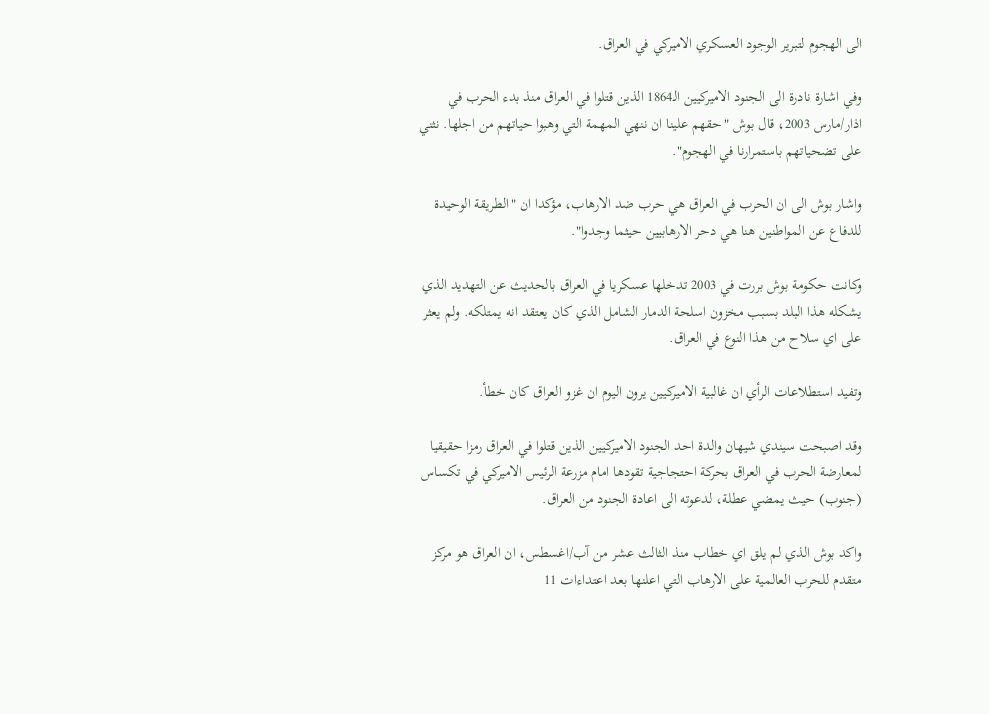الى الهجوم لتبرير الوجود العسكري الاميركي في العراق.

وفي اشارة نادرة الى الجنود الاميركيين الـ1864 الذين قتلوا في العراق منذ بدء الحرب في اذار/مارس 2003، قال بوش "حقهم علينا ان ننهي المهمة التي وهبوا حياتهم من اجلها. نثني على تضحياتهم باستمرارنا في الهجوم".

واشار بوش الى ان الحرب في العراق هي حرب ضد الارهاب، مؤكدا ان "الطريقة الوحيدة للدفاع عن المواطنين هنا هي دحر الارهابيين حيثما وجدوا".

وكانت حكومة بوش بررت في 2003 تدخلها عسكريا في العراق بالحديث عن التهديد الذي يشكله هذا البلد بسبب مخزون اسلحة الدمار الشامل الذي كان يعتقد انه يمتلكه. ولم يعثر على اي سلاح من هذا النوع في العراق.

وتفيد استطلاعات الرأي ان غالبية الاميركيين يرون اليوم ان غزو العراق كان خطأ.

وقد اصبحت سيندي شيهان والدة احد الجنود الاميركيين الذين قتلوا في العراق رمزا حقيقيا لمعارضة الحرب في العراق بحركة احتجاجية تقودها امام مزرعة الرئيس الاميركي في تكساس (جنوب) حيث يمضي عطلة، لدعوته الى اعادة الجنود من العراق.

واكد بوش الذي لم يلق اي خطاب منذ الثالث عشر من آب/اغسطس، ان العراق هو مركز متقدم للحرب العالمية على الارهاب التي اعلنها بعد اعتداءات 11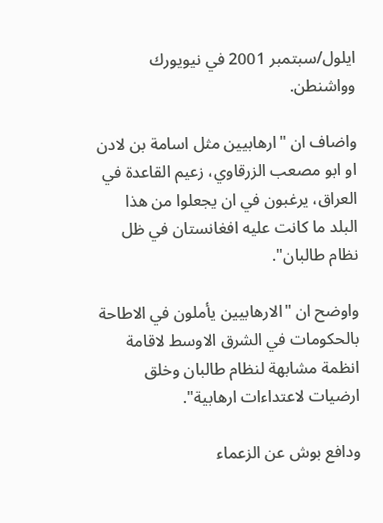ايلول/سبتمبر 2001 في نيويورك وواشنطن.

واضاف ان "ارهابيين مثل اسامة بن لادن او ابو مصعب الزرقاوي، زعيم القاعدة في العراق، يرغبون في ان يجعلوا من هذا البلد ما كانت عليه افغانستان في ظل نظام طالبان".

واوضح ان "الارهابيين يأملون في الاطاحة بالحكومات في الشرق الاوسط لاقامة انظمة مشابهة لنظام طالبان وخلق ارضيات لاعتداءات ارهابية".

ودافع بوش عن الزعماء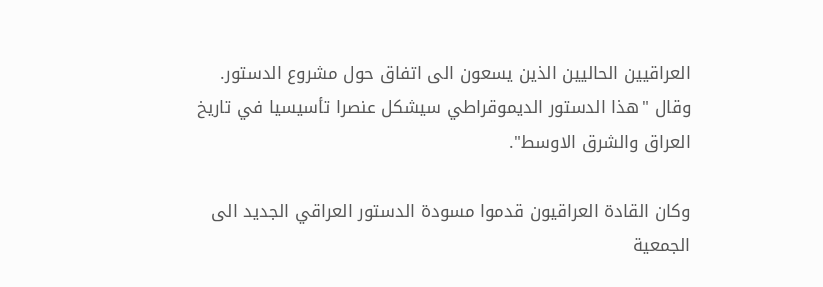العراقيين الحاليين الذين يسعون الى اتفاق حول مشروع الدستور. وقال "هذا الدستور الديموقراطي سيشكل عنصرا تأسيسيا في تاريخ العراق والشرق الاوسط".

وكان القادة العراقيون قدموا مسودة الدستور العراقي الجديد الى الجمعية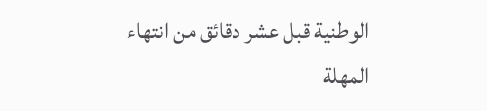الوطنية قبل عشر دقائق من انتهاء المهلة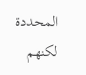المحددة لكنهم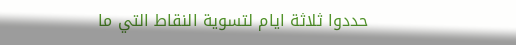حددوا ثلاثة ايام لتسوية النقاط التي ما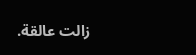زالت عالقة.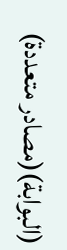(البوابة)(مصادر متعددة)